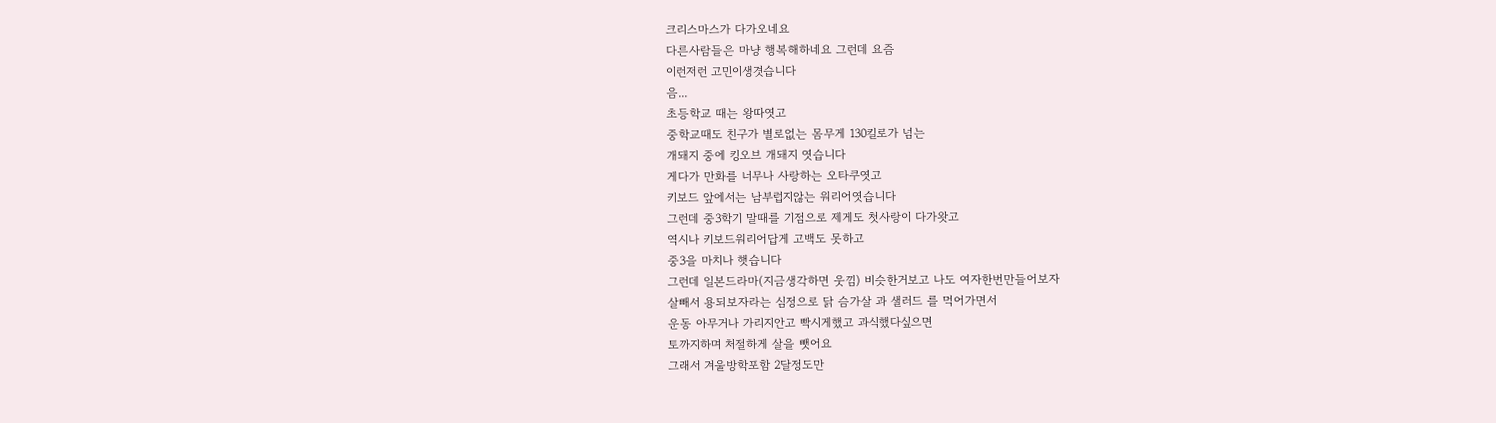크리스마스가 다가오네요
다른사람들은 마냥 행복해하네요 그런데 요즘
이런저런 고민이생겻습니다
음...
초등학교 때는 왕따엿고
중학교때도 친구가 별로없는 몸무게 130킬로가 넘는
개돼지 중에 킹오브 개돼지 엿습니다
게다가 만화를 너무나 사랑하는 오타쿠엿고
키보드 앞에서는 남부럽지않는 워리어엿습니다
그런데 중3학기 말때를 기점으로 제게도 첫사랑이 다가왓고
역시나 키보드워리어답게 고백도 못하고
중3을 마치나 햇습니다
그런데 일본드라마(지금생각하면 웃낌) 비슷한거보고 나도 여자한번만들어보자
살빼서 용되보자라는 심정으로 닭 슴가살 과 샐러드 를 먹어가면서
운동 아무거나 가리지안고 빡시게했고 과식했다싶으면
토까지하며 처절하게 살을 뺏어요
그래서 겨울방학포함 2달정도만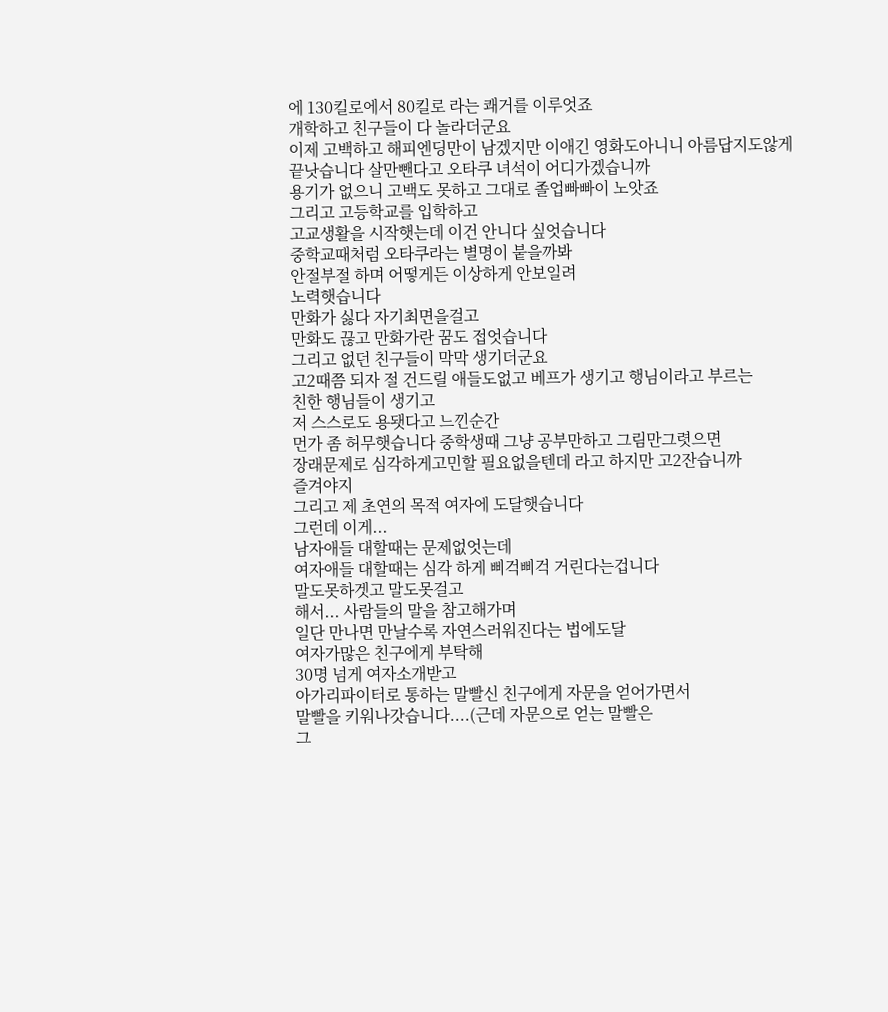에 130킬로에서 80킬로 라는 쾌거를 이루엇죠
개학하고 친구들이 다 놀라더군요
이제 고백하고 해피엔딩만이 남겠지만 이애긴 영화도아니니 아름답지도않게
끝낫습니다 살만뺀다고 오타쿠 녀석이 어디가겠습니까
용기가 없으니 고백도 못하고 그대로 졸업빠빠이 노앗죠
그리고 고등학교를 입학하고
고교생활을 시작햇는데 이건 안니다 싶엇습니다
중학교때처럼 오타쿠라는 별명이 붙을까봐
안절부절 하며 어떻게든 이상하게 안보일려
노력햇습니다
만화가 싫다 자기최면을걸고
만화도 끊고 만화가란 꿈도 접엇습니다
그리고 없던 친구들이 막막 생기더군요
고2때쯤 되자 절 건드릴 애들도없고 베프가 생기고 행님이라고 부르는
친한 행님들이 생기고
저 스스로도 용됏다고 느낀순간
먼가 좀 허무햇습니다 중학생때 그냥 공부만하고 그림만그렷으면
장래문제로 심각하게고민할 필요없을텐데 라고 하지만 고2잔습니까
즐겨야지
그리고 제 초연의 목적 여자에 도달햇습니다
그런데 이게...
남자애들 대할때는 문제없엇는데
여자애들 대할때는 심각 하게 삐걱삐걱 거린다는겁니다
말도못하겟고 말도못걸고
해서... 사람들의 말을 참고해가며
일단 만나면 만날수록 자연스러워진다는 법에도달
여자가많은 친구에게 부탁해
30명 넘게 여자소개받고
아가리파이터로 통하는 말빨신 친구에게 자문을 얻어가면서
말빨을 키워나갓습니다....(근데 자문으로 얻는 말빨은
그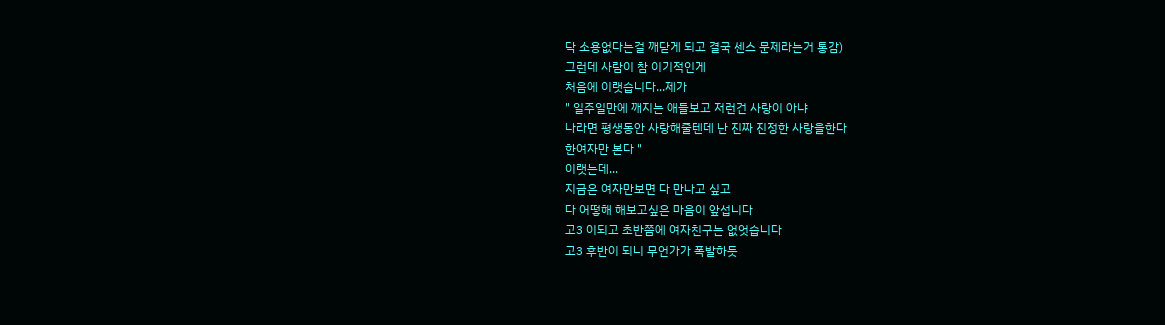닥 소용없다는걸 깨닫게 되고 결국 센스 문제라는거 통감)
그런데 사람이 참 이기적인게
처음에 이랫습니다...제가
" 일주일만에 깨지는 애들보고 저런건 사랑이 아냐
나라면 평생동안 사랑해줄텐데 난 진짜 진정한 사랑을한다
한여자만 본다 "
이랫는데...
지금은 여자만보면 다 만나고 싶고
다 어떻해 해보고싶은 마음이 앞섭니다
고3 이되고 초반쯤에 여자친구는 없엇습니다
고3 후반이 되니 무언가가 폭발하듯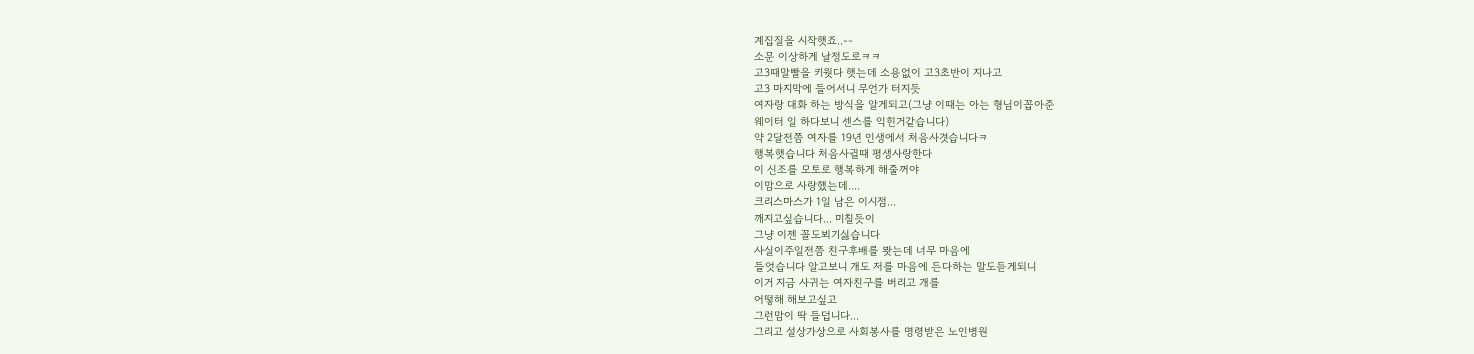계집질을 시작햇죠..--
소문 이상하게 날정도로ㅋㅋ
고3때말빨을 키웟다 햇는데 소용없이 고3초반이 지나고
고3 마지막에 들어서니 무언가 터지듯
여자랑 대화 하는 방식을 알게되고(그냥 이때는 아는 형님이꼽아준
웨이터 일 하다보니 센스를 익힌거같습니다)
약 2달전쯤 여자를 19년 인생에서 처음사겻습니다ㅋ
행복햇습니다 처음사귈때 평생사랑한다
이 신조를 모토로 행복하게 해줄꺼야
이맘으로 사랑했는데....
크리스마스가 1일 남은 이시점...
깨지고싶습니다... 미칠듯이
그냥 이젠 꼴도뵈기싫습니다
사실이주일전쯤 친구후배를 봣는데 너무 마음에
들엇습니다 알고보니 개도 저를 마음에 든다하는 말도듣게되니
이거 지금 사귀는 여자친구를 버리고 개를
어떻해 해보고싶고
그런맘이 딱 들덥니다...
그리고 설상가상으로 사회봉사를 명령받은 노인병원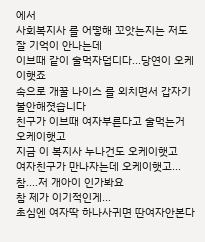에서
사회복지사 를 어떻해 꼬앗는지는 저도 잘 기억이 안나는데
이브때 같이 술먹자덥디다...당연이 오케이햇죠
속으로 개꿀 나이스 를 외치면서 갑자기 불안해졋습니다
친구가 이브때 여자부른다고 술먹는거 오케이햇고
지금 이 복지사 누나건도 오케이햇고
여자친구가 만나자는데 오케이햇고...
참....저 개아이 인가봐요
참 제가 이기적인게...
초심엔 여자딱 하나사귀면 딴여자안본다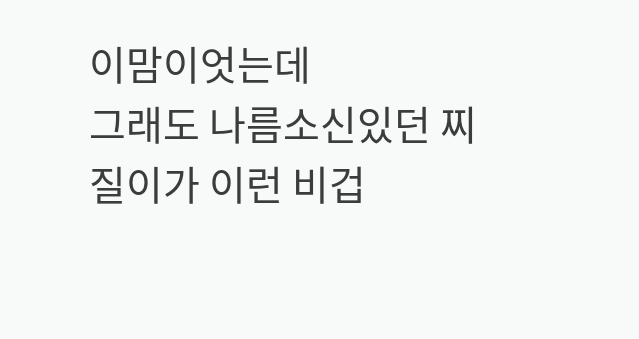이맘이엇는데
그래도 나름소신있던 찌질이가 이런 비겁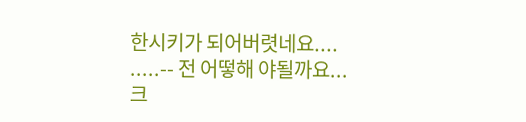한시키가 되어버렷네요....
.....-- 전 어떻해 야될까요...
크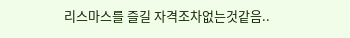리스마스를 즐길 자격조차없는것같음..